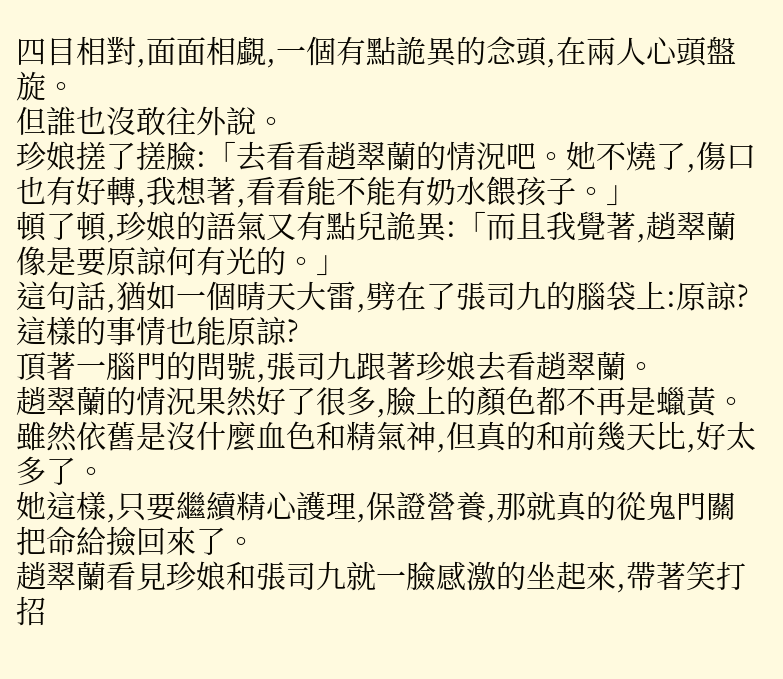四目相對,面面相覷,一個有點詭異的念頭,在兩人心頭盤旋。
但誰也沒敢往外說。
珍娘搓了搓臉:「去看看趙翠蘭的情況吧。她不燒了,傷口也有好轉,我想著,看看能不能有奶水餵孩子。」
頓了頓,珍娘的語氣又有點兒詭異:「而且我覺著,趙翠蘭像是要原諒何有光的。」
這句話,猶如一個晴天大雷,劈在了張司九的腦袋上:原諒?這樣的事情也能原諒?
頂著一腦門的問號,張司九跟著珍娘去看趙翠蘭。
趙翠蘭的情況果然好了很多,臉上的顏色都不再是蠟黃。雖然依舊是沒什麼血色和精氣神,但真的和前幾天比,好太多了。
她這樣,只要繼續精心護理,保證營養,那就真的從鬼門關把命給撿回來了。
趙翠蘭看見珍娘和張司九就一臉感激的坐起來,帶著笑打招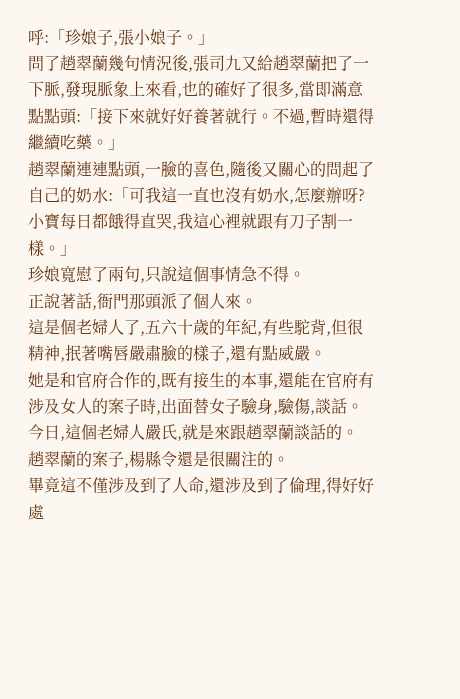呼:「珍娘子,張小娘子。」
問了趙翠蘭幾句情況後,張司九又給趙翠蘭把了一下脈,發現脈象上來看,也的確好了很多,當即滿意點點頭:「接下來就好好養著就行。不過,暫時還得繼續吃藥。」
趙翠蘭連連點頭,一臉的喜色,隨後又關心的問起了自己的奶水:「可我這一直也沒有奶水,怎麼辦呀?小寶每日都餓得直哭,我這心裡就跟有刀子割一樣。」
珍娘寬慰了兩句,只說這個事情急不得。
正說著話,衙門那頭派了個人來。
這是個老婦人了,五六十歲的年紀,有些駝背,但很精神,抿著嘴唇嚴肅臉的樣子,還有點威嚴。
她是和官府合作的,既有接生的本事,還能在官府有涉及女人的案子時,出面替女子驗身,驗傷,談話。
今日,這個老婦人嚴氏,就是來跟趙翠蘭談話的。
趙翠蘭的案子,楊縣令還是很關注的。
畢竟這不僅涉及到了人命,還涉及到了倫理,得好好處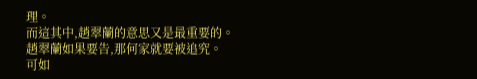理。
而這其中,趙翠蘭的意思又是最重要的。
趙翠蘭如果要告,那何家就要被追究。
可如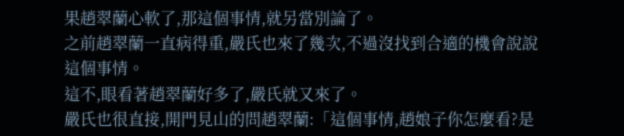果趙翠蘭心軟了,那這個事情,就另當別論了。
之前趙翠蘭一直病得重,嚴氏也來了幾次,不過沒找到合適的機會說說這個事情。
這不,眼看著趙翠蘭好多了,嚴氏就又來了。
嚴氏也很直接,開門見山的問趙翠蘭:「這個事情,趙娘子你怎麼看?是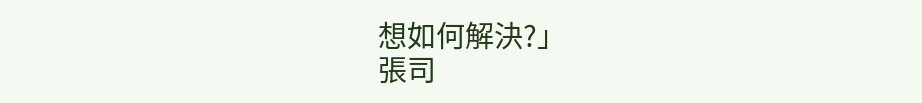想如何解決?」
張司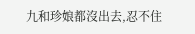九和珍娘都沒出去,忍不住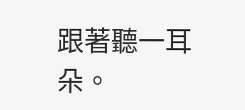跟著聽一耳朵。